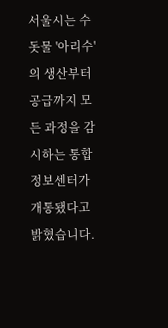서울시는 수돗물 '아리수'의 생산부터 공급까지 모든 과정을 감시하는 통합정보센터가 개통됐다고 밝혔습니다.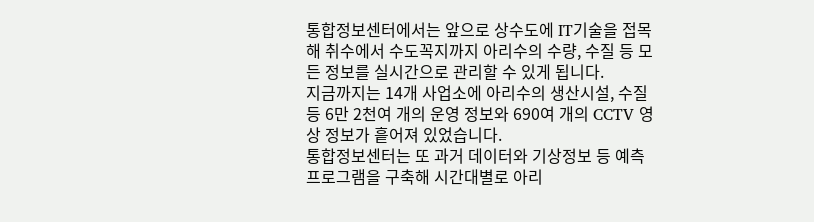통합정보센터에서는 앞으로 상수도에 IT기술을 접목해 취수에서 수도꼭지까지 아리수의 수량, 수질 등 모든 정보를 실시간으로 관리할 수 있게 됩니다.
지금까지는 14개 사업소에 아리수의 생산시설, 수질 등 6만 2천여 개의 운영 정보와 690여 개의 CCTV 영상 정보가 흩어져 있었습니다.
통합정보센터는 또 과거 데이터와 기상정보 등 예측 프로그램을 구축해 시간대별로 아리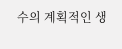수의 계획적인 생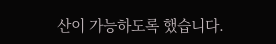산이 가능하도록 했습니다.